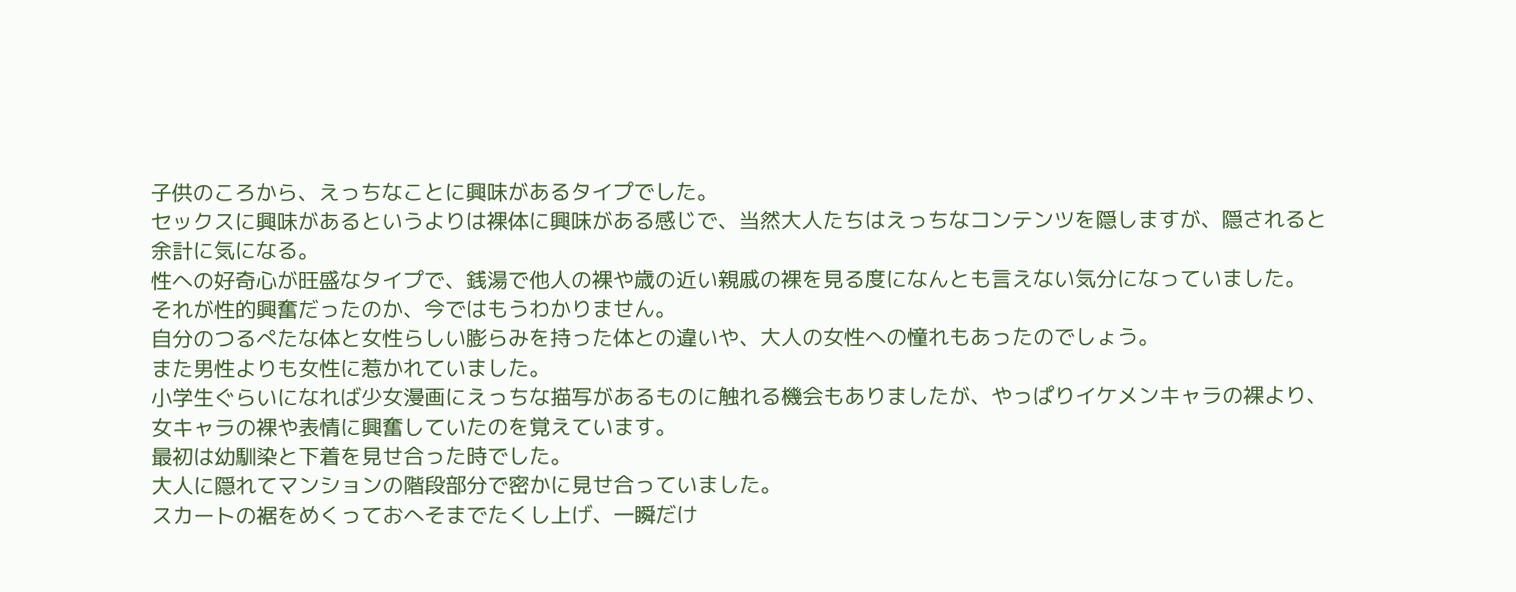子供のころから、えっちなことに興味があるタイプでした。
セックスに興味があるというよりは裸体に興味がある感じで、当然大人たちはえっちなコンテンツを隠しますが、隠されると余計に気になる。
性への好奇心が旺盛なタイプで、銭湯で他人の裸や歳の近い親戚の裸を見る度になんとも言えない気分になっていました。
それが性的興奮だったのか、今ではもうわかりません。
自分のつるぺたな体と女性らしい膨らみを持った体との違いや、大人の女性への憧れもあったのでしょう。
また男性よりも女性に惹かれていました。
小学生ぐらいになれば少女漫画にえっちな描写があるものに触れる機会もありましたが、やっぱりイケメンキャラの裸より、女キャラの裸や表情に興奮していたのを覚えています。
最初は幼馴染と下着を見せ合った時でした。
大人に隠れてマンションの階段部分で密かに見せ合っていました。
スカートの裾をめくっておへそまでたくし上げ、一瞬だけ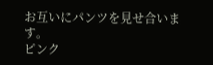お互いにパンツを見せ合います。
ピンク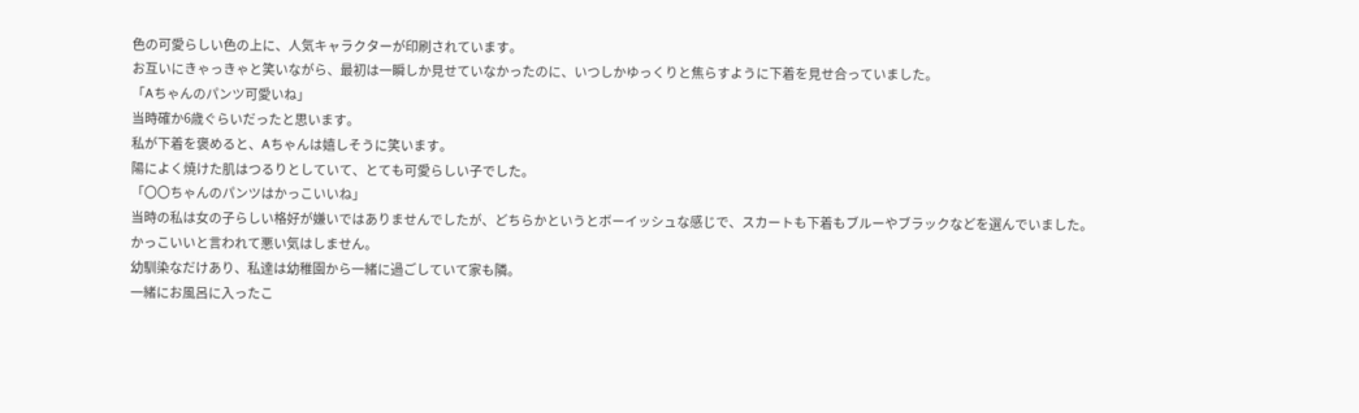色の可愛らしい色の上に、人気キャラクターが印刷されています。
お互いにきゃっきゃと笑いながら、最初は一瞬しか見せていなかったのに、いつしかゆっくりと焦らすように下着を見せ合っていました。
「Aちゃんのパンツ可愛いね」
当時確か6歳ぐらいだったと思います。
私が下着を褒めると、Aちゃんは嬉しそうに笑います。
陽によく焼けた肌はつるりとしていて、とても可愛らしい子でした。
「〇〇ちゃんのパンツはかっこいいね」
当時の私は女の子らしい格好が嫌いではありませんでしたが、どちらかというとボーイッシュな感じで、スカートも下着もブルーやブラックなどを選んでいました。
かっこいいと言われて悪い気はしません。
幼馴染なだけあり、私達は幼稚園から一緒に過ごしていて家も隣。
一緒にお風呂に入ったこ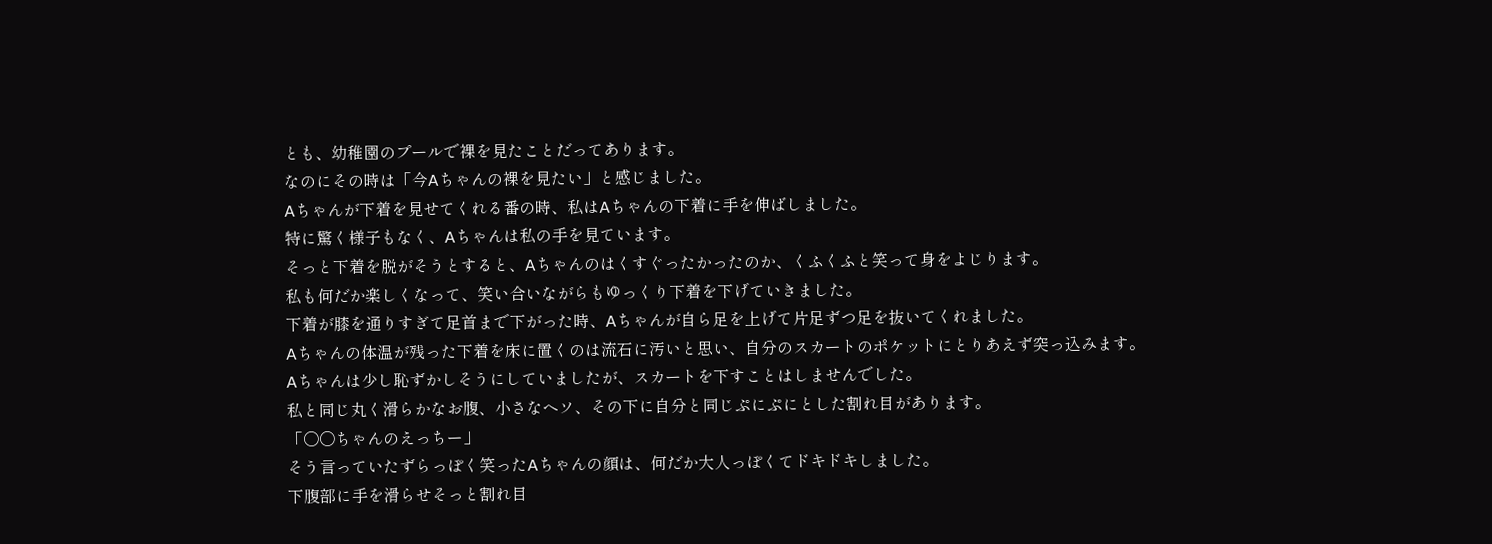とも、幼稚園のプールで裸を見たことだってあります。
なのにその時は「今Aちゃんの裸を見たい」と感じました。
Aちゃんが下着を見せてくれる番の時、私はAちゃんの下着に手を伸ばしました。
特に驚く様子もなく、Aちゃんは私の手を見ています。
そっと下着を脱がそうとすると、Aちゃんのはくすぐったかったのか、くふくふと笑って身をよじります。
私も何だか楽しくなって、笑い合いながらもゆっくり下着を下げていきました。
下着が膝を通りすぎて足首まで下がった時、Aちゃんが自ら足を上げて片足ずつ足を抜いてくれました。
Aちゃんの体温が残った下着を床に置くのは流石に汚いと思い、自分のスカートのポケットにとりあえず突っ込みます。
Aちゃんは少し恥ずかしそうにしていましたが、スカートを下すことはしませんでした。
私と同じ丸く滑らかなお腹、小さなヘソ、その下に自分と同じぷにぷにとした割れ目があります。
「〇〇ちゃんのえっちー」
そう言っていたずらっぽく笑ったAちゃんの顔は、何だか大人っぽくてドキドキしました。
下腹部に手を滑らせそっと割れ目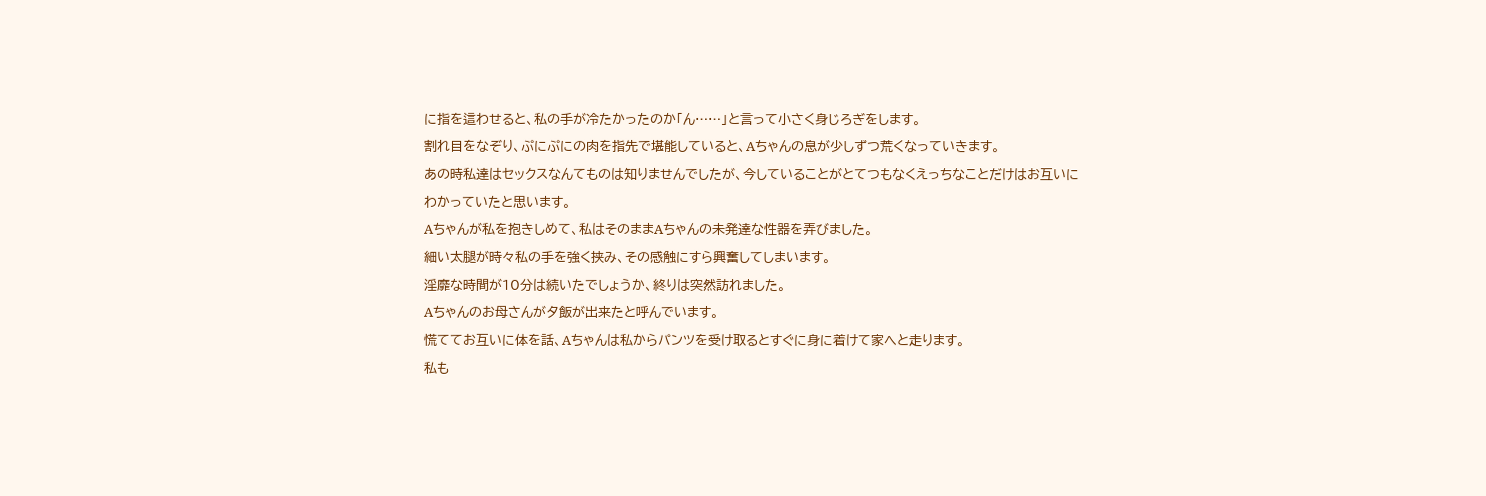に指を這わせると、私の手が冷たかったのか「ん……」と言って小さく身じろぎをします。
割れ目をなぞり、ぷにぷにの肉を指先で堪能していると、Aちゃんの息が少しずつ荒くなっていきます。
あの時私達はセックスなんてものは知りませんでしたが、今していることがとてつもなくえっちなことだけはお互いにわかっていたと思います。
Aちゃんが私を抱きしめて、私はそのままAちゃんの未発達な性器を弄びました。
細い太腿が時々私の手を強く挟み、その感触にすら興奮してしまいます。
淫靡な時間が10分は続いたでしょうか、終りは突然訪れました。
Aちゃんのお母さんが夕飯が出来たと呼んでいます。
慌ててお互いに体を話、Aちゃんは私からパンツを受け取るとすぐに身に着けて家へと走ります。
私も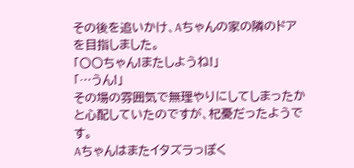その後を追いかけ、Aちゃんの家の隣のドアを目指しました。
「〇〇ちゃん!またしようね!」
「…うん!」
その場の雰囲気で無理やりにしてしまったかと心配していたのですが、杞憂だったようです。
Aちゃんはまたイタズラっぽく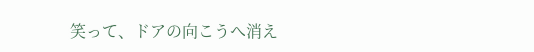笑って、ドアの向こうへ消え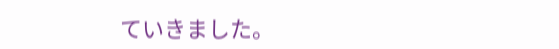ていきました。